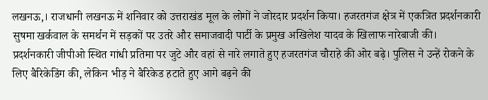लखनऊ,। राजधानी लखनऊ में शनिवार को उत्तराखंड मूल के लोगों ने जोरदार प्रदर्शन किया। हजरतगंज क्षेत्र में एकत्रित प्रदर्शनकारी सुषमा खर्कवाल के समर्थन में सड़कों पर उतरे और समाजवादी पार्टी के प्रमुख अखिलेश यादव के खिलाफ नारेबाजी की।
प्रदर्शनकारी जीपीओ स्थित गांधी प्रतिमा पर जुटे और वहां से नारे लगाते हुए हजरतगंज चौराहे की ओर बढ़े। पुलिस ने उन्हें रोकने के लिए बैरिकेडिंग की, लेकिन भीड़ ने बैरिकेड हटाते हुए आगे बढ़ने की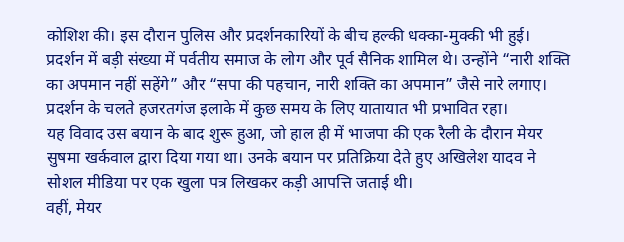कोशिश की। इस दौरान पुलिस और प्रदर्शनकारियों के बीच हल्की धक्का-मुक्की भी हुई।
प्रदर्शन में बड़ी संख्या में पर्वतीय समाज के लोग और पूर्व सैनिक शामिल थे। उन्होंने “नारी शक्ति का अपमान नहीं सहेंगे” और “सपा की पहचान, नारी शक्ति का अपमान” जैसे नारे लगाए। प्रदर्शन के चलते हजरतगंज इलाके में कुछ समय के लिए यातायात भी प्रभावित रहा।
यह विवाद उस बयान के बाद शुरू हुआ, जो हाल ही में भाजपा की एक रैली के दौरान मेयर सुषमा खर्कवाल द्वारा दिया गया था। उनके बयान पर प्रतिक्रिया देते हुए अखिलेश यादव ने सोशल मीडिया पर एक खुला पत्र लिखकर कड़ी आपत्ति जताई थी।
वहीं, मेयर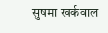सुषमा खर्कवाल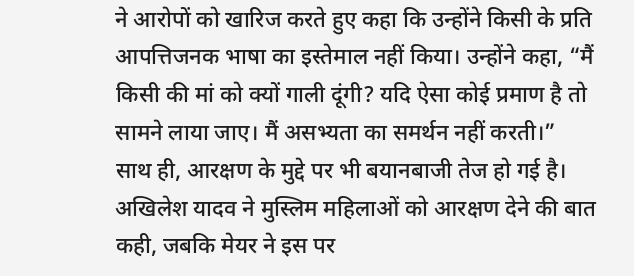ने आरोपों को खारिज करते हुए कहा कि उन्होंने किसी के प्रति आपत्तिजनक भाषा का इस्तेमाल नहीं किया। उन्होंने कहा, “मैं किसी की मां को क्यों गाली दूंगी? यदि ऐसा कोई प्रमाण है तो सामने लाया जाए। मैं असभ्यता का समर्थन नहीं करती।”
साथ ही, आरक्षण के मुद्दे पर भी बयानबाजी तेज हो गई है। अखिलेश यादव ने मुस्लिम महिलाओं को आरक्षण देने की बात कही, जबकि मेयर ने इस पर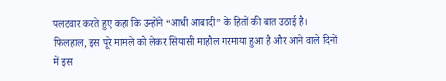पलटवार करते हुए कहा कि उन्होंने “आधी आबादी” के हितों की बात उठाई है।
फिलहाल, इस पूरे मामले को लेकर सियासी माहौल गरमाया हुआ है और आने वाले दिनों में इस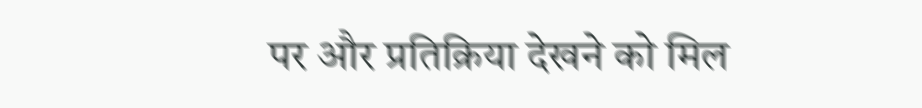पर और प्रतिक्रिया देखने को मिल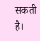सकती है।